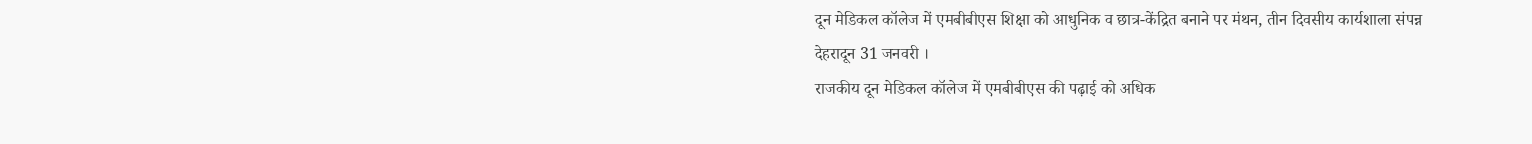दून मेडिकल कॉलेज में एमबीबीएस शिक्षा को आधुनिक व छात्र-केंद्रित बनाने पर मंथन, तीन दिवसीय कार्यशाला संपन्न
देहरादून 31 जनवरी ।
राजकीय दून मेडिकल कॉलेज में एमबीबीएस की पढ़ाई को अधिक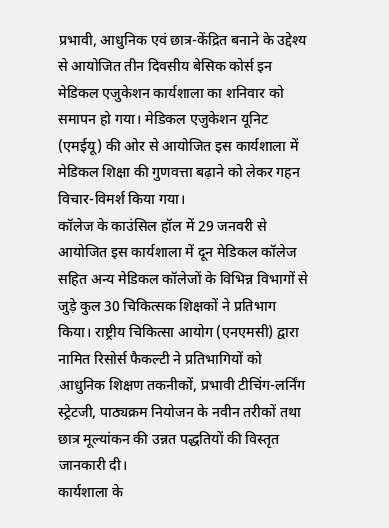प्रभावी, आधुनिक एवं छात्र-केंद्रित बनाने के उद्देश्य से आयोजित तीन दिवसीय बेसिक कोर्स इन मेडिकल एजुकेशन कार्यशाला का शनिवार को समापन हो गया। मेडिकल एजुकेशन यूनिट (एमईयू) की ओर से आयोजित इस कार्यशाला में मेडिकल शिक्षा की गुणवत्ता बढ़ाने को लेकर गहन विचार-विमर्श किया गया।
कॉलेज के काउंसिल हॉल में 29 जनवरी से आयोजित इस कार्यशाला में दून मेडिकल कॉलेज सहित अन्य मेडिकल कॉलेजों के विभिन्न विभागों से जुड़े कुल 30 चिकित्सक शिक्षकों ने प्रतिभाग किया। राष्ट्रीय चिकित्सा आयोग (एनएमसी) द्वारा नामित रिसोर्स फैकल्टी ने प्रतिभागियों को आधुनिक शिक्षण तकनीकों, प्रभावी टीचिंग-लर्निंग स्ट्रेटजी, पाठ्यक्रम नियोजन के नवीन तरीकों तथा छात्र मूल्यांकन की उन्नत पद्धतियों की विस्तृत जानकारी दी।
कार्यशाला के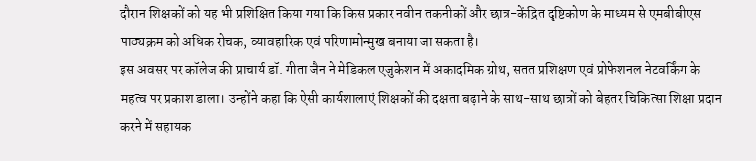दौरान शिक्षकों को यह भी प्रशिक्षित किया गया कि किस प्रकार नवीन तकनीकों और छात्र-केंद्रित दृष्टिकोण के माध्यम से एमबीबीएस पाठ्यक्रम को अधिक रोचक, व्यावहारिक एवं परिणामोन्मुख बनाया जा सकता है।
इस अवसर पर कॉलेज की प्राचार्य डॉ. गीता जैन ने मेडिकल एजुकेशन में अकादमिक ग्रोथ, सतत प्रशिक्षण एवं प्रोफेशनल नेटवर्किंग के महत्व पर प्रकाश डाला। उन्होंने कहा कि ऐसी कार्यशालाएं शिक्षकों की दक्षता बढ़ाने के साथ-साथ छात्रों को बेहतर चिकित्सा शिक्षा प्रदान करने में सहायक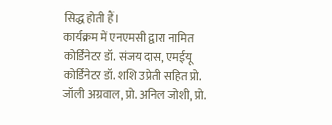सिद्ध होती हैं।
कार्यक्रम में एनएमसी द्वारा नामित कोर्डिनेटर डॉ. संजय दास, एमईयू कोर्डिनेटर डॉ. शशि उप्रेती सहित प्रो. जॉली अग्रवाल, प्रो. अनिल जोशी, प्रो.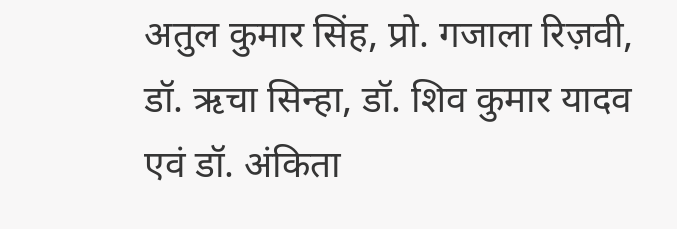अतुल कुमार सिंह, प्रो. गजाला रिज़वी, डॉ. ऋचा सिन्हा, डॉ. शिव कुमार यादव एवं डॉ. अंकिता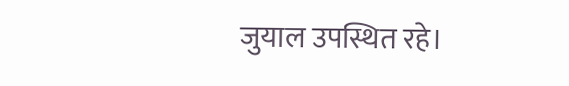जुयाल उपस्थित रहे।